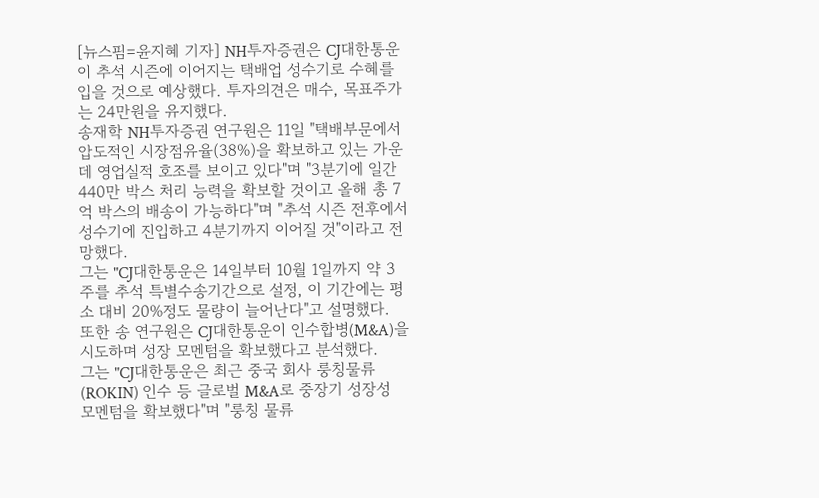[뉴스핌=윤지혜 기자] NH투자증권은 CJ대한통운이 추석 시즌에 이어지는 택배업 성수기로 수혜를 입을 것으로 예상했다. 투자의견은 매수, 목표주가는 24만원을 유지했다.
송재학 NH투자증권 연구원은 11일 "택배부문에서 압도적인 시장점유율(38%)을 확보하고 있는 가운데 영업실적 호조를 보이고 있다"며 "3분기에 일간 440만 박스 처리 능력을 확보할 것이고 올해 총 7억 박스의 배송이 가능하다"며 "추석 시즌 전후에서 성수기에 진입하고 4분기까지 이어질 것"이라고 전망했다.
그는 "CJ대한통운은 14일부터 10월 1일까지 약 3주를 추석 특별수송기간으로 설정, 이 기간에는 평소 대비 20%정도 물량이 늘어난다"고 설명했다.
또한 송 연구원은 CJ대한통운이 인수합병(M&A)을 시도하며 성장 모멘텀을 확보했다고 분석했다.
그는 "CJ대한통운은 최근 중국 회사 룽칭물류(ROKIN) 인수 등 글로벌 M&A로 중장기 성장성 모멘텀을 확보했다"며 "룽칭 물류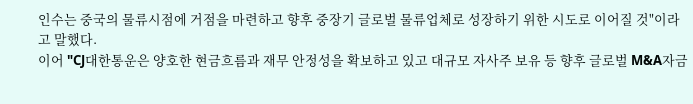인수는 중국의 물류시점에 거점을 마련하고 향후 중장기 글로벌 물류업체로 성장하기 위한 시도로 이어질 것"이라고 말했다.
이어 "CJ대한통운은 양호한 현금흐름과 재무 안정성을 확보하고 있고 대규모 자사주 보유 등 향후 글로벌 M&A자금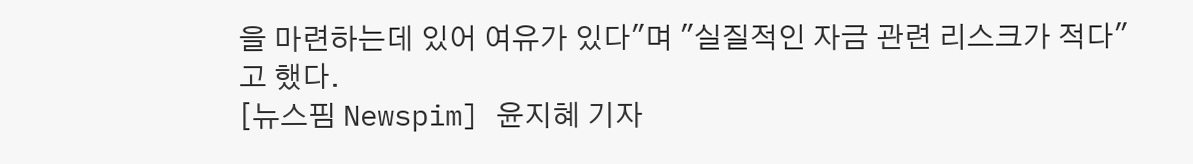을 마련하는데 있어 여유가 있다"며 "실질적인 자금 관련 리스크가 적다"고 했다.
[뉴스핌 Newspim] 윤지혜 기자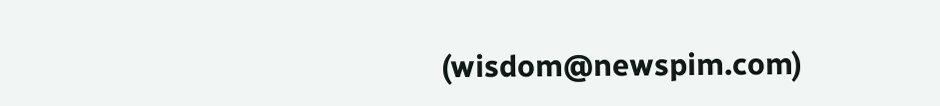(wisdom@newspim.com)